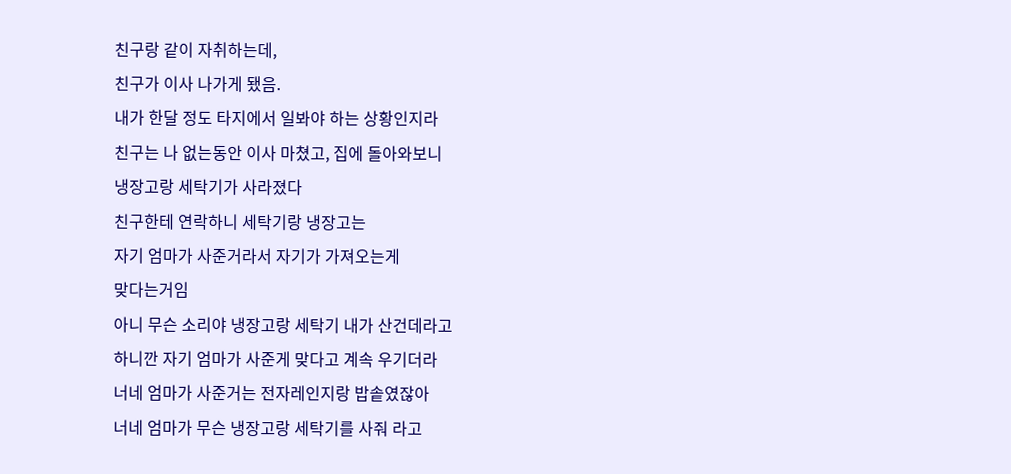친구랑 같이 자취하는데,
친구가 이사 나가게 됐음.
내가 한달 정도 타지에서 일봐야 하는 상황인지라
친구는 나 없는동안 이사 마쳤고, 집에 돌아와보니
냉장고랑 세탁기가 사라졌다
친구한테 연락하니 세탁기랑 냉장고는
자기 엄마가 사준거라서 자기가 가져오는게
맞다는거임
아니 무슨 소리야 냉장고랑 세탁기 내가 산건데라고
하니깐 자기 엄마가 사준게 맞다고 계속 우기더라
너네 엄마가 사준거는 전자레인지랑 밥솥였잖아
너네 엄마가 무슨 냉장고랑 세탁기를 사줘 라고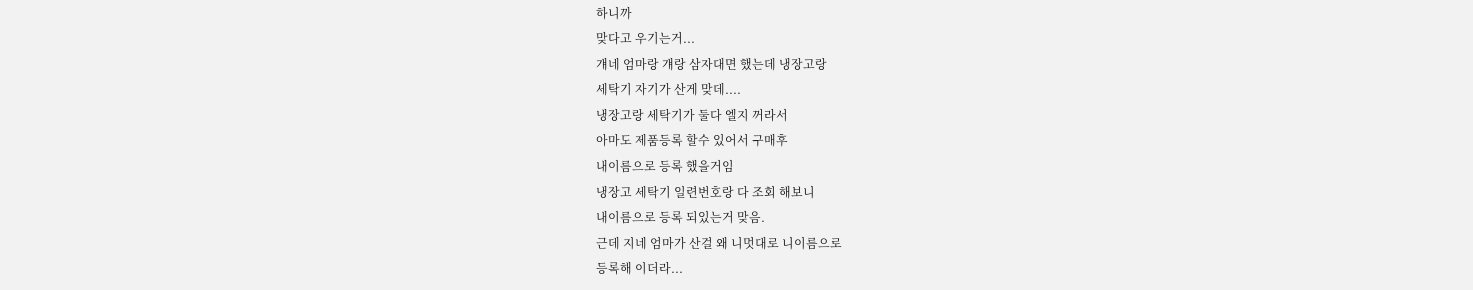하니까
맞다고 우기는거...
걔네 엄마랑 걔랑 삼자대면 했는데 냉장고랑
세탁기 자기가 산게 맞데....
냉장고랑 세탁기가 둘다 엘지 꺼라서
아마도 제품등록 할수 있어서 구매후
내이름으로 등록 했을거임
냉장고 세탁기 일련번호랑 다 조회 해보니
내이름으로 등록 되있는거 맞음.
근데 지네 엄마가 산걸 왜 니멋대로 니이름으로
등록해 이더라...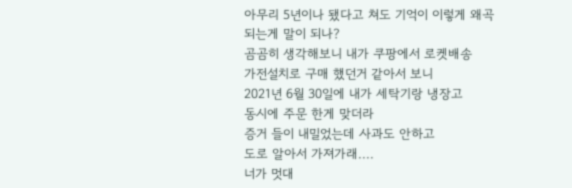아무리 5년이나 됐다고 쳐도 기억이 이렇게 왜곡
되는게 말이 되나?
곰곰히 생각해보니 내가 쿠팡에서 로켓배송
가전설치로 구매 했던거 같아서 보니
2021년 6월 30일에 내가 세탁기랑 냉장고
동시에 주문 한게 맞더라
증거 들이 내밀었는데 사과도 안하고
도로 알아서 가져가래....
너가 멋대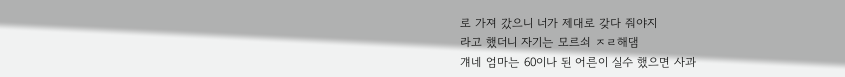로 가져 갔으니 너가 제대로 갖다 줘야지
라고 했더니 자기는 모르쇠 ㅈㄹ해댐
걔네 엄마는 60이나 된 어른이 실수 했으면 사과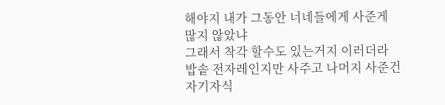해야지 내가 그동안 너네들에게 사준게 많지 않았냐
그래서 착각 할수도 있는거지 이러더라
밥솥 전자레인지만 사주고 나머지 사준건
자기자식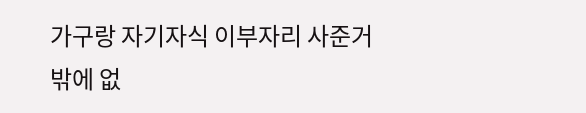가구랑 자기자식 이부자리 사준거
밖에 없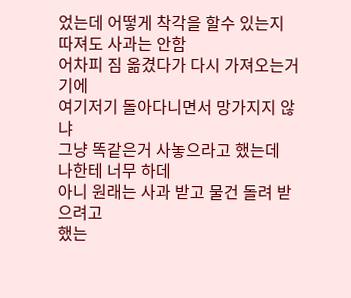었는데 어떻게 착각을 할수 있는지
따져도 사과는 안함
어차피 짐 옮겼다가 다시 가져오는거기에
여기저기 돌아다니면서 망가지지 않냐
그냥 똑같은거 사놓으라고 했는데
나한테 너무 하데
아니 원래는 사과 받고 물건 돌려 받으려고
했는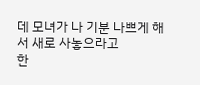데 모녀가 나 기분 나쁘게 해서 새로 사놓으라고
한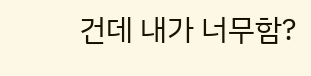건데 내가 너무함?